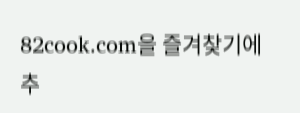82cook.com을 즐겨찾기에 추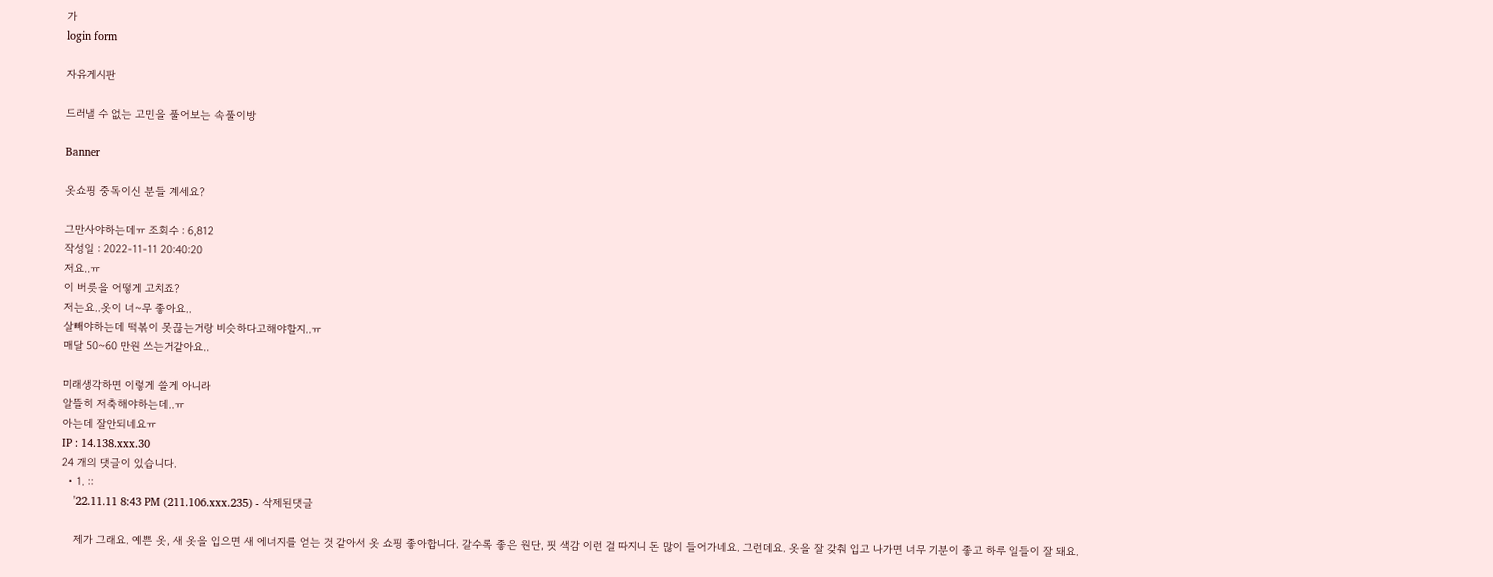가
login form

자유게시판

드러낼 수 없는 고민을 풀어보는 속풀이방

Banner

옷쇼핑 중독이신 분들 계세요?

그만사야하는데ㅠ 조회수 : 6,812
작성일 : 2022-11-11 20:40:20
저요..ㅠ
이 버릇을 어떻게 고치죠?
저는요..옷이 너~무 좋아요..
살빼야하는데 떡볶이 못끊는거랑 비슷하다고해야할지..ㅠ
매달 50~60 만원 쓰는거같아요..

미래생각하면 이렇게 쓸게 아니라
알뜰히 저축해야하는데..ㅠ
아는데 잘안되네요ㅠ
IP : 14.138.xxx.30
24 개의 댓글이 있습니다.
  • 1. ::
    '22.11.11 8:43 PM (211.106.xxx.235) - 삭제된댓글

    제가 그래요. 예쁜 옷, 새 옷을 입으면 새 에너지를 얻는 것 같아서 옷 쇼핑 좋아합니다. 갈수록 좋은 원단, 핏 색감 이런 걸 따지니 돈 많이 들어가네요. 그런데요. 옷을 잘 갖춰 입고 나가면 너무 기분이 좋고 하루 일들이 잘 돼요.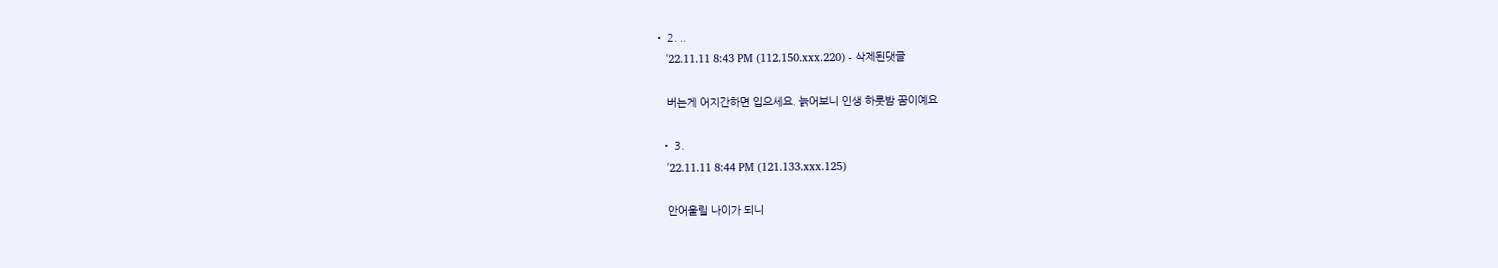• 2. ..
    '22.11.11 8:43 PM (112.150.xxx.220) - 삭제된댓글

    버는게 어지간하면 입으세요. 늙어보니 인생 하룻밤 꿈이예요

  • 3.
    '22.11.11 8:44 PM (121.133.xxx.125)

    안어울릴 나이가 되니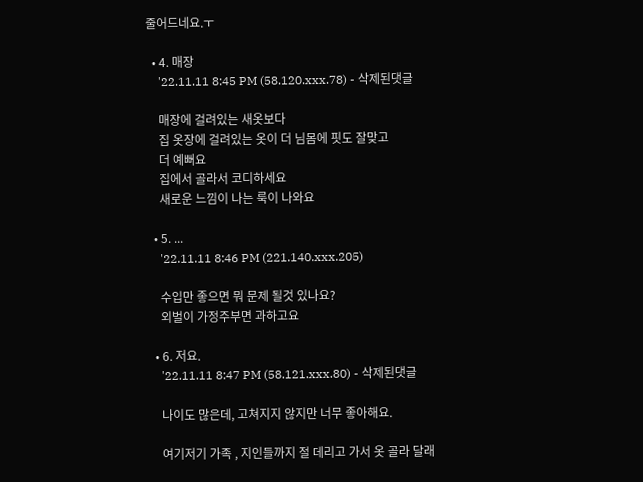줄어드네요.ㅜ

  • 4. 매장
    '22.11.11 8:45 PM (58.120.xxx.78) - 삭제된댓글

    매장에 걸려있는 새옷보다
    집 옷장에 걸려있는 옷이 더 님몸에 핏도 잘맞고
    더 예뻐요
    집에서 골라서 코디하세요
    새로운 느낌이 나는 룩이 나와요

  • 5. ...
    '22.11.11 8:46 PM (221.140.xxx.205)

    수입만 좋으면 뭐 문제 될것 있나요?
    외벌이 가정주부면 과하고요

  • 6. 저요.
    '22.11.11 8:47 PM (58.121.xxx.80) - 삭제된댓글

    나이도 많은데, 고쳐지지 않지만 너무 좋아해요.

    여기저기 가족 , 지인들까지 절 데리고 가서 옷 골라 달래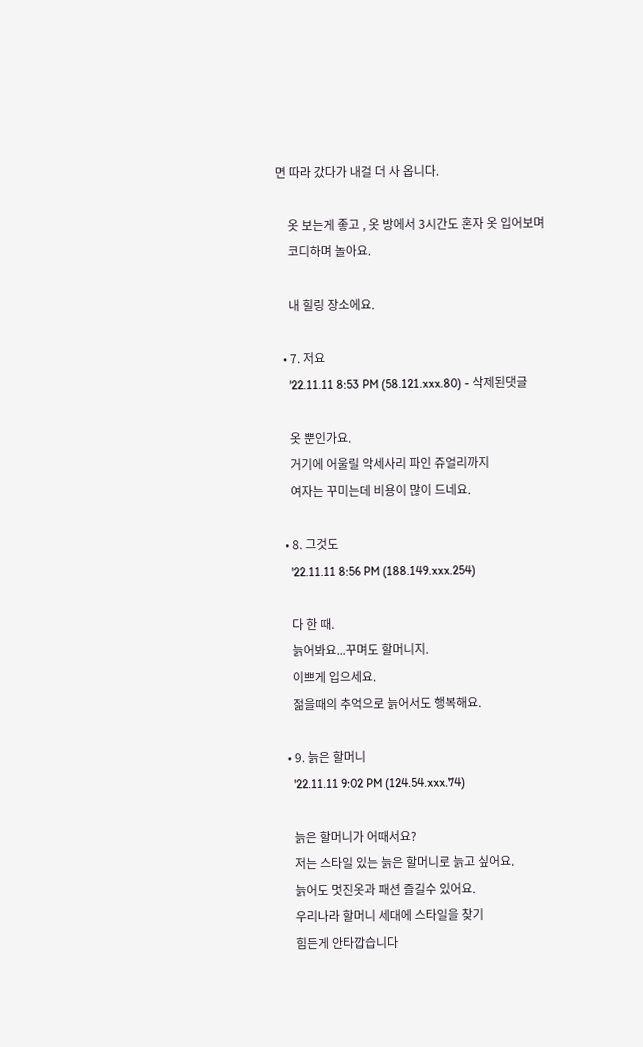면 따라 갔다가 내걸 더 사 옵니다.

    옷 보는게 좋고 , 옷 방에서 3시간도 혼자 옷 입어보며
    코디하며 놀아요.

    내 힐링 장소에요.

  • 7. 저요
    '22.11.11 8:53 PM (58.121.xxx.80) - 삭제된댓글

    옷 뿐인가요.
    거기에 어울릴 악세사리 파인 쥬얼리까지
    여자는 꾸미는데 비용이 많이 드네요.

  • 8. 그것도
    '22.11.11 8:56 PM (188.149.xxx.254)

    다 한 때.
    늙어봐요...꾸며도 할머니지.
    이쁘게 입으세요.
    젊을때의 추억으로 늙어서도 행복해요.

  • 9. 늙은 할머니
    '22.11.11 9:02 PM (124.54.xxx.74)

    늙은 할머니가 어때서요?
    저는 스타일 있는 늙은 할머니로 늙고 싶어요.
    늙어도 멋진옷과 패션 즐길수 있어요.
    우리나라 할머니 세대에 스타일을 찾기
    힘든게 안타깝습니다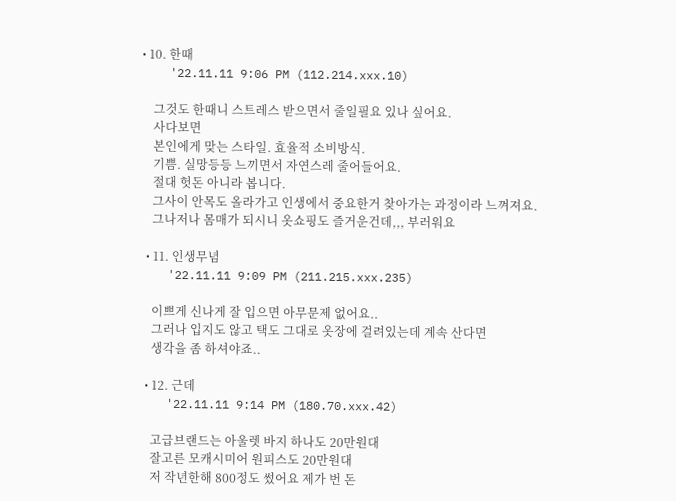• 10. 한때
    '22.11.11 9:06 PM (112.214.xxx.10)

    그것도 한때니 스트레스 받으면서 줄일필요 있나 싶어요.
    사다보면
    본인에게 맞는 스타일. 효율적 소비방식.
    기쁨. 실망등등 느끼면서 자연스레 줄어들어요.
    절대 헛돈 아니라 봅니다.
    그사이 안목도 올라가고 인생에서 중요한거 찾아가는 과정이라 느껴져요.
    그나저나 몸매가 되시니 옷쇼핑도 즐거운건데,,, 부러워요

  • 11. 인생무념
    '22.11.11 9:09 PM (211.215.xxx.235)

    이쁘게 신나게 잘 입으면 아무문제 없어요..
    그러나 입지도 않고 택도 그대로 옷장에 걸려있는데 계속 산다면
    생각을 좀 하셔야죠..

  • 12. 근데
    '22.11.11 9:14 PM (180.70.xxx.42)

    고급브랜드는 아울렛 바지 하나도 20만원대
    잘고른 모캐시미어 원피스도 20만원대
    저 작년한해 800정도 썼어요 제가 번 돈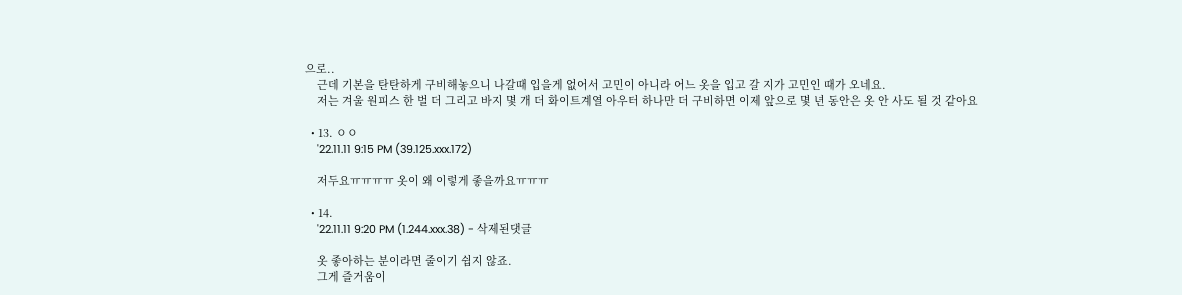으로..
    근데 기본을 탄탄하게 구비해놓으니 나갈때 입을게 없어서 고민이 아니라 어느 옷을 입고 갈 지가 고민인 때가 오네요.
    저는 겨울 원피스 한 벌 더 그리고 바지 몇 개 더 화이트계열 아우터 하나만 더 구비하면 이제 앞으로 몇 년 동안은 옷 안 사도 될 것 같아요

  • 13. ㅇㅇ
    '22.11.11 9:15 PM (39.125.xxx.172)

    저두요ㅠㅠㅠㅠ 옷이 왜 이렇게 좋을까요ㅠㅠㅠ

  • 14.
    '22.11.11 9:20 PM (1.244.xxx.38) - 삭제된댓글

    옷 좋아하는 분이라면 줄이기 쉽지 않죠.
    그게 즐거움이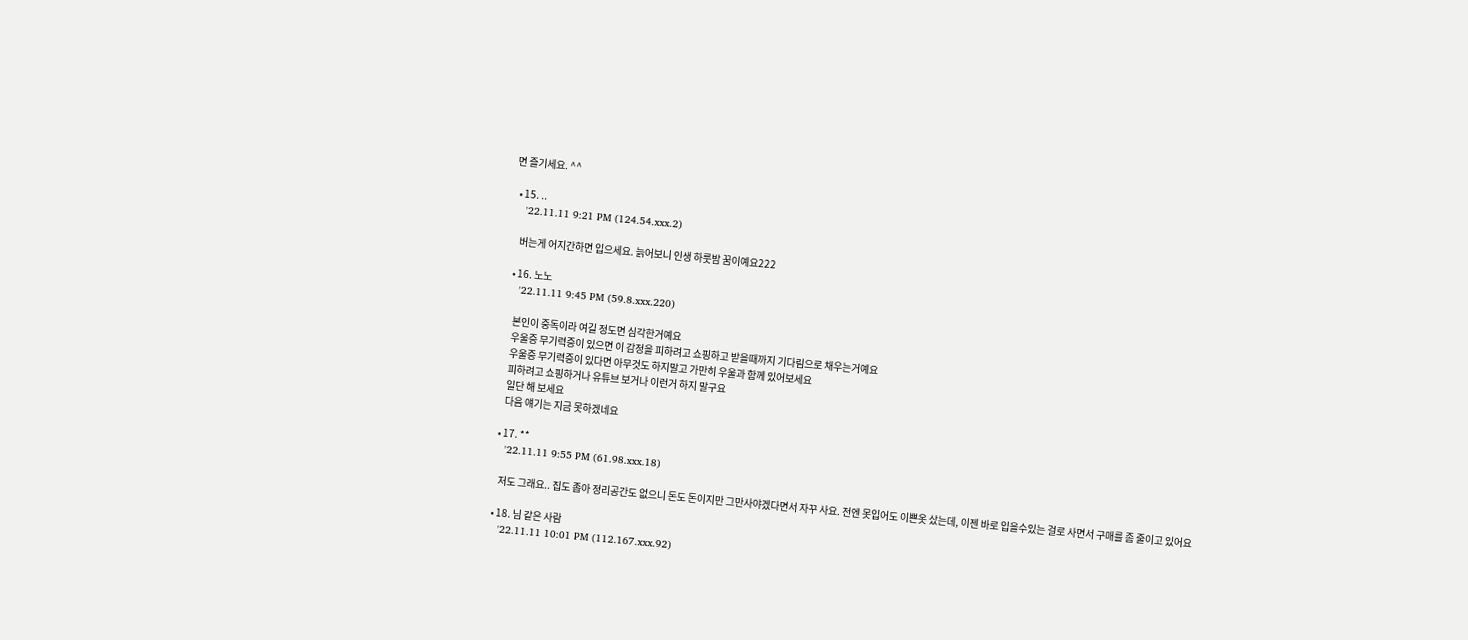면 즐기세요. ^^

  • 15. ..
    '22.11.11 9:21 PM (124.54.xxx.2)

    버는게 어지간하면 입으세요. 늙어보니 인생 하룻밤 꿈이예요222

  • 16. 노노
    '22.11.11 9:45 PM (59.8.xxx.220)

    본인이 중독이라 여길 정도면 심각한거예요
    우울증 무기력증이 있으면 이 감정을 피하려고 쇼핑하고 받을때까지 기다림으로 채우는거예요
    우울증 무기력증이 있다면 아무것도 하지말고 가만히 우울과 함께 있어보세요
    피하려고 쇼핑하거나 유튜브 보거나 이런거 하지 말구요
    일단 해 보세요
    다음 얘기는 지금 못하겠네요

  • 17. **
    '22.11.11 9:55 PM (61.98.xxx.18)

    저도 그래요.. 집도 좁아 정리공간도 없으니 돈도 돈이지만 그만사야겠다면서 자꾸 사요. 전엔 못입어도 이쁜옷 샀는데, 이젠 바로 입을수있는 걸로 사면서 구매를 좀 줄이고 있어요

  • 18. 님 같은 사람
    '22.11.11 10:01 PM (112.167.xxx.92)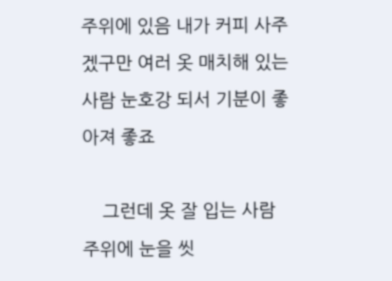주위에 있음 내가 커피 사주겠구만 여러 옷 매치해 있는 사람 눈호강 되서 기분이 좋아져 좋죠

    그런데 옷 잘 입는 사람 주위에 눈을 씻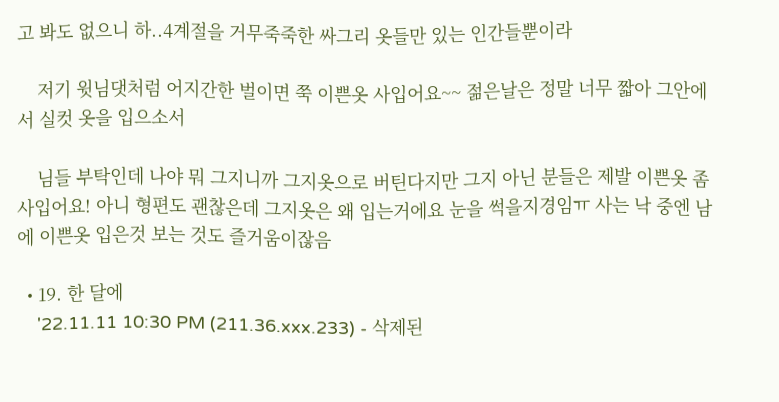고 봐도 없으니 하..4계절을 거무죽죽한 싸그리 옷들만 있는 인간들뿐이라

    저기 윗님댓처럼 어지간한 벌이면 쭉 이쁜옷 사입어요~~ 젊은날은 정말 너무 짧아 그안에서 실컷 옷을 입으소서

    님들 부탁인데 나야 뭐 그지니까 그지옷으로 버틴다지만 그지 아닌 분들은 제발 이쁜옷 좀 사입어요! 아니 형편도 괜찮은데 그지옷은 왜 입는거에요 눈을 썩을지경임ㅠ 사는 낙 중엔 남에 이쁜옷 입은것 보는 것도 즐거움이잖음

  • 19. 한 달에
    '22.11.11 10:30 PM (211.36.xxx.233) - 삭제된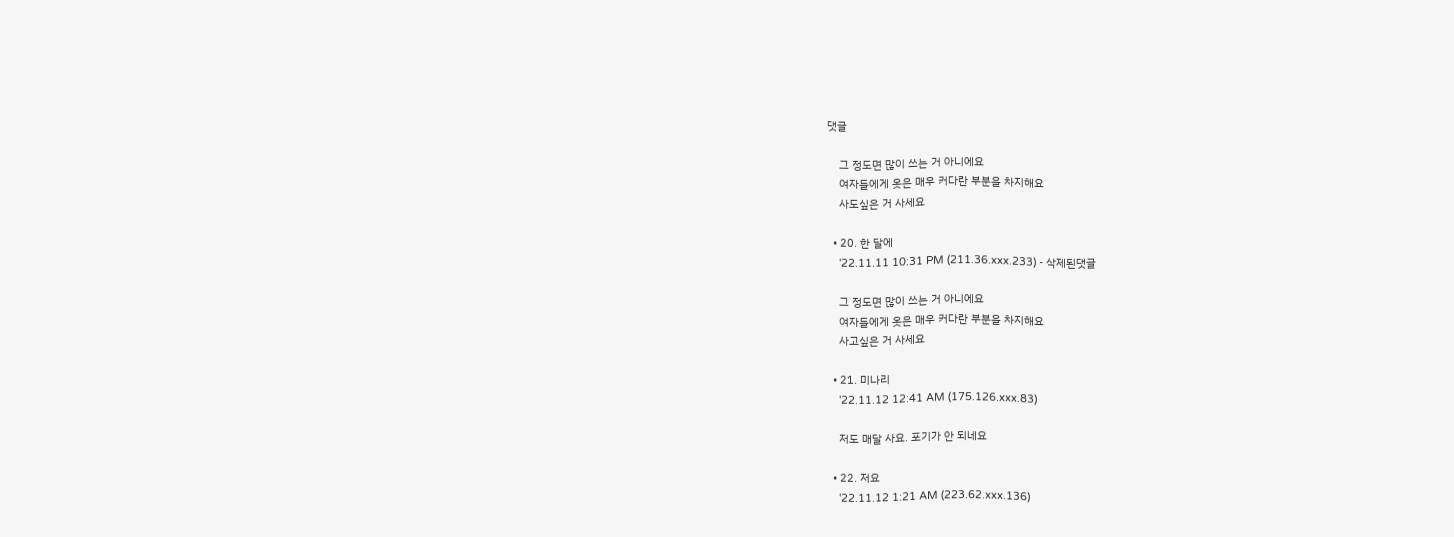댓글

    그 정도면 많이 쓰는 거 아니에요
    여자들에게 옷은 매우 커다란 부분을 차지해요
    사도싶은 거 사세요

  • 20. 한 달에
    '22.11.11 10:31 PM (211.36.xxx.233) - 삭제된댓글

    그 정도면 많이 쓰는 거 아니에요
    여자들에게 옷은 매우 커다란 부분을 차지해요
    사고싶은 거 사세요

  • 21. 미나리
    '22.11.12 12:41 AM (175.126.xxx.83)

    저도 매달 사요. 포기가 안 되네요

  • 22. 저요
    '22.11.12 1:21 AM (223.62.xxx.136)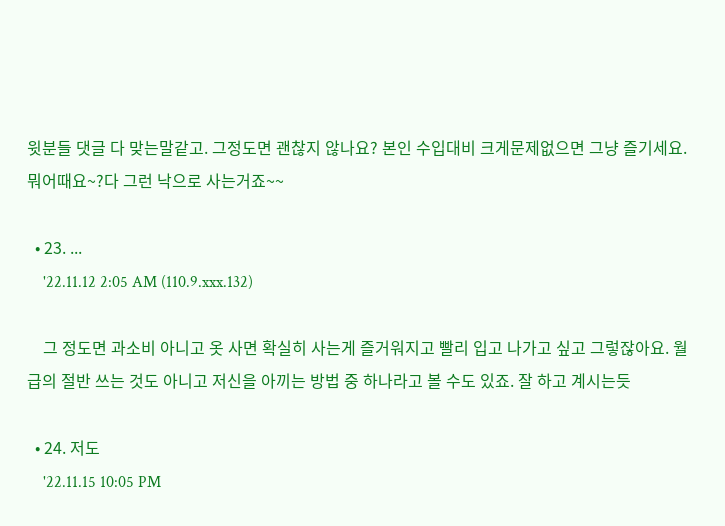윗분들 댓글 다 맞는말같고. 그정도면 괜찮지 않나요? 본인 수입대비 크게문제없으면 그냥 즐기세요. 뭐어때요~?다 그런 낙으로 사는거죠~~

  • 23. ...
    '22.11.12 2:05 AM (110.9.xxx.132)

    그 정도면 과소비 아니고 옷 사면 확실히 사는게 즐거워지고 빨리 입고 나가고 싶고 그렇잖아요. 월급의 절반 쓰는 것도 아니고 저신을 아끼는 방법 중 하나라고 볼 수도 있죠. 잘 하고 계시는듯

  • 24. 저도
    '22.11.15 10:05 PM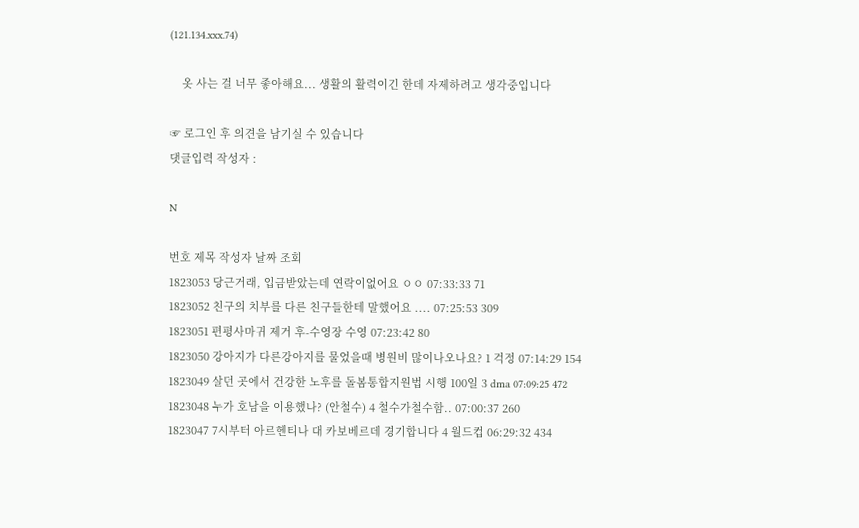(121.134.xxx.74)

    옷 사는 걸 너무 좋아해요... 생활의 활력이긴 한데 자제하려고 생각중입니다

☞ 로그인 후 의견을 남기실 수 있습니다
댓글입력 작성자 :

N

번호 제목 작성자 날짜 조회
1823053 당근거래, 입금받았는데 연락이없어요 ㅇㅇ 07:33:33 71
1823052 친구의 치부를 다른 친구들한테 말했어요 .... 07:25:53 309
1823051 편평사마귀 제거 후-수영장 수영 07:23:42 80
1823050 강아지가 다른강아지를 물었을때 병원비 많이나오나요? 1 걱정 07:14:29 154
1823049 살던 곳에서 건강한 노후를 돌봄통합지원법 시행 100일 3 dma 07:09:25 472
1823048 누가 호남을 이용했나? (안철수) 4 철수가철수함.. 07:00:37 260
1823047 7시부터 아르헨티나 대 카보베르데 경기합니다 4 월드컵 06:29:32 434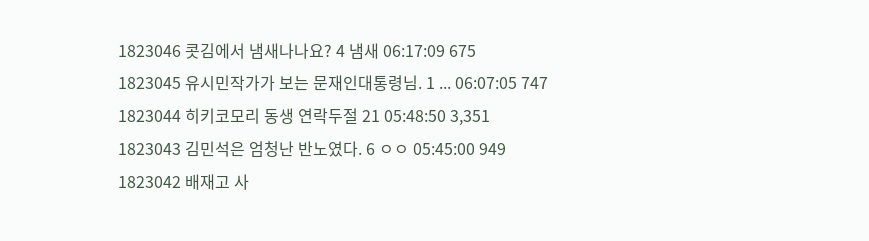1823046 콧김에서 냄새나나요? 4 냄새 06:17:09 675
1823045 유시민작가가 보는 문재인대통령님. 1 ... 06:07:05 747
1823044 히키코모리 동생 연락두절 21 05:48:50 3,351
1823043 김민석은 엄청난 반노였다. 6 ㅇㅇ 05:45:00 949
1823042 배재고 사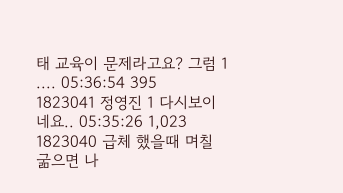태 교육이 문제라고요? 그럼 1 .... 05:36:54 395
1823041 정영진 1 다시보이네요.. 05:35:26 1,023
1823040 급체 했을때 며칠 굶으면 나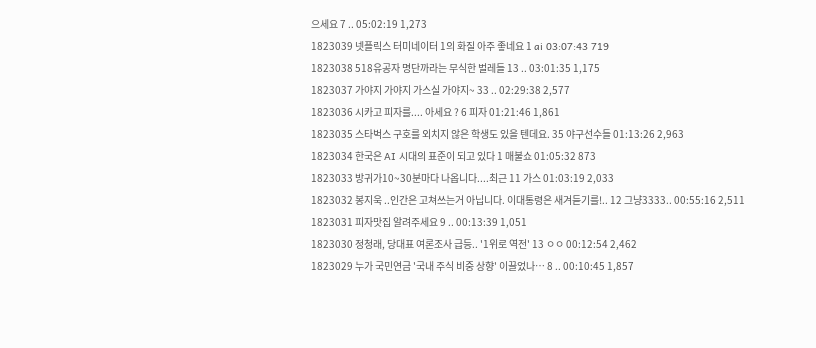으세요 7 .. 05:02:19 1,273
1823039 넷플릭스 터미네이터 1의 화질 아주 좋네요 1 ai 03:07:43 719
1823038 518유공자 명단까라는 무식한 벌레들 13 .. 03:01:35 1,175
1823037 가야지 가야지 가스실 가야지~ 33 .. 02:29:38 2,577
1823036 시카고 피자를.... 아세요 ? 6 피자 01:21:46 1,861
1823035 스타벅스 구호를 외치지 않은 학생도 있을 텐데요. 35 야구선수들 01:13:26 2,963
1823034 한국은 AI 시대의 표준이 되고 있다 1 매불쇼 01:05:32 873
1823033 방귀가10~30분마다 나옵니다....최근 11 가스 01:03:19 2,033
1823032 봉지욱 ..인간은 고쳐쓰는거 아닙니다. 이대통령은 새겨듣기를!.. 12 그냥3333.. 00:55:16 2,511
1823031 피자맛집 알려주세요 9 .. 00:13:39 1,051
1823030 정청래, 당대표 여론조사 급등.. '1위로 역전' 13 ㅇㅇ 00:12:54 2,462
1823029 누가 국민연금 '국내 주식 비중 상향' 이끌었나… 8 .. 00:10:45 1,857